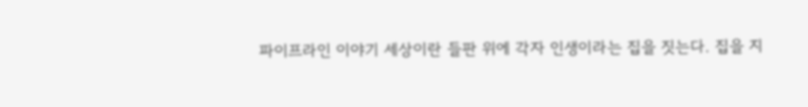파이프라인 이야기 세상이란 들판 위에 각자 인생이라는 집을 짓는다. 집을 지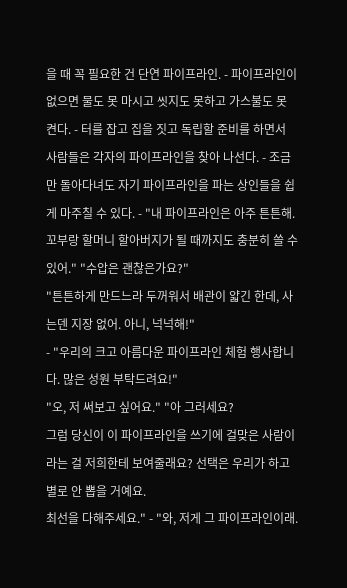을 때 꼭 필요한 건 단연 파이프라인. - 파이프라인이 없으면 물도 못 마시고 씻지도 못하고 가스불도 못 켠다. - 터를 잡고 집을 짓고 독립할 준비를 하면서 사람들은 각자의 파이프라인을 찾아 나선다. - 조금만 돌아다녀도 자기 파이프라인을 파는 상인들을 쉽게 마주칠 수 있다. - "내 파이프라인은 아주 튼튼해.
꼬부랑 할머니 할아버지가 될 때까지도 충분히 쓸 수 있어." "수압은 괜찮은가요?"
"튼튼하게 만드느라 두꺼워서 배관이 얇긴 한데, 사는덴 지장 없어. 아니, 넉넉해!"
- "우리의 크고 아름다운 파이프라인 체험 행사합니다. 많은 성원 부탁드려요!"
"오, 저 써보고 싶어요." "아 그러세요?
그럼 당신이 이 파이프라인을 쓰기에 걸맞은 사람이라는 걸 저희한테 보여줄래요? 선택은 우리가 하고 별로 안 뽑을 거예요.
최선을 다해주세요." - "와, 저게 그 파이프라인이래.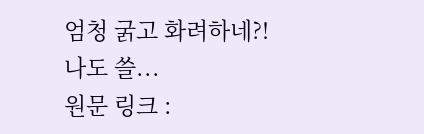엄청 굵고 화려하네?!
나도 쓸...
원문 링크 :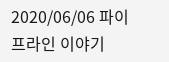2020/06/06 파이프라인 이야기